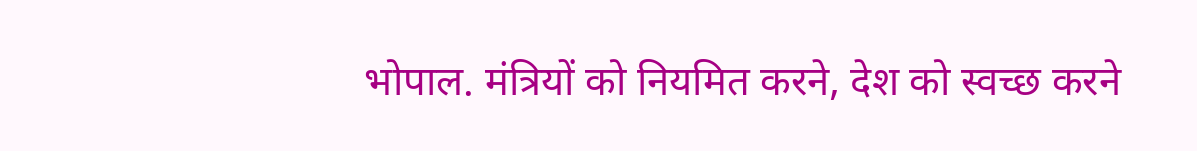भोपाल. मंत्रियों को नियमित करने, देश को स्वच्छ करने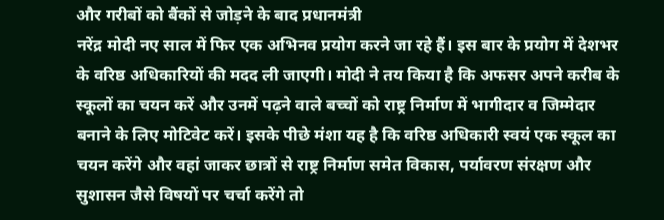और गरीबों को बैंकों से जोड़ने के बाद प्रधानमंत्री
नरेंद्र मोदी नए साल में फिर एक अभिनव प्रयोग करने जा रहे हैं। इस बार के प्रयोग में देशभर के वरिष्ठ अधिकारियों की मदद ली जाएगी। मोदी ने तय किया है कि अफसर अपने करीब के स्कूलों का चयन करें और उनमें पढ़ने वाले बच्चों को राष्ट्र निर्माण में भागीदार व जिम्मेदार बनाने के लिए मोटिवेट करें। इसके पीछे मंशा यह है कि वरिष्ठ अधिकारी स्वयं एक स्कूल का चयन करेंगे और वहां जाकर छात्रों से राष्ट्र निर्माण समेत विकास, पर्यावरण संरक्षण और सुशासन जैसे विषयों पर चर्चा करेंगे तो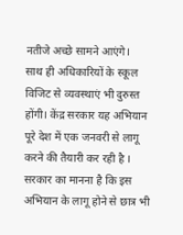नतीजे अच्छे सामने आएंगे।
साथ ही अधिकारियों के स्कूल विजिट से व्यवस्थाएं भी दुरुस्त होंगी। केंद्र सरकार यह अभियान पूरे देश में एक जनवरी से लागू करने की तैयारी कर रही है । सरकार का मानना है कि इस अभियान के लागू होने से छात्र भी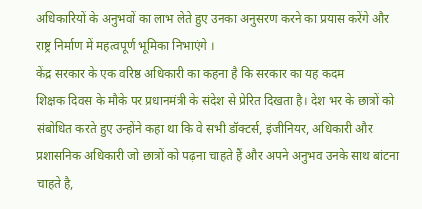अधिकारियों के अनुभवों का लाभ लेते हुए उनका अनुसरण करने का प्रयास करेंगे और राष्ट्र निर्माण में महत्वपूर्ण भूमिका निभाएंगे ।
केंद्र सरकार के एक वरिष्ठ अधिकारी का कहना है कि सरकार का यह कदम
शिक्षक दिवस के मौके पर प्रधानमंत्री के संदेश से प्रेरित दिखता है। देश भर के छात्रों को संबोधित करते हुए उन्होंने कहा था कि वे सभी डॉक्टर्स, इंजीनियर, अधिकारी और प्रशासनिक अधिकारी जो छात्रों को पढ़ना चाहते हैं और अपने अनुभव उनके साथ बांटना चाहते है,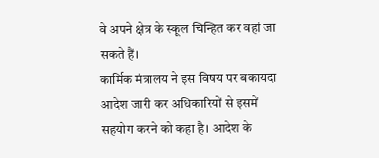वे अपने क्षेत्र के स्कूल चिन्हित कर वहां जा सकते हैं।
कार्मिक मंत्रालय ने इस विषय पर बकायदा आदेश जारी कर अधिकारियों से इसमें सहयोग करने को कहा है। आदेश के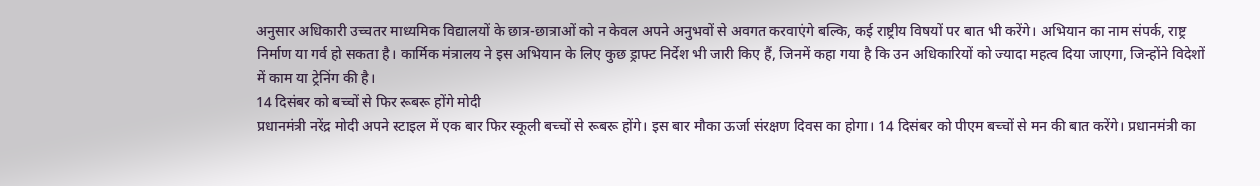अनुसार अधिकारी उच्चतर माध्यमिक विद्यालयों के छात्र-छात्राओं को न केवल अपने अनुभवों से अवगत करवाएंगे बल्कि, कई राष्ट्रीय विषयों पर बात भी करेंगे। अभियान का नाम संपर्क, राष्ट्र निर्माण या गर्व हो सकता है। कार्मिक मंत्रालय ने इस अभियान के लिए कुछ ड्राफ्ट निर्देश भी जारी किए हैं, जिनमें कहा गया है कि उन अधिकारियों को ज्यादा महत्व दिया जाएगा, जिन्होंने विदेशों में काम या ट्रेनिंग की है।
14 दिसंबर को बच्चों से फिर रूबरू होंगे मोदी
प्रधानमंत्री नरेंद्र मोदी अपने स्टाइल में एक बार फिर स्कूली बच्चों से रूबरू होंगे। इस बार मौका ऊर्जा संरक्षण दिवस का होगा। 14 दिसंबर को पीएम बच्चों से मन की बात करेंगे। प्रधानमंत्री का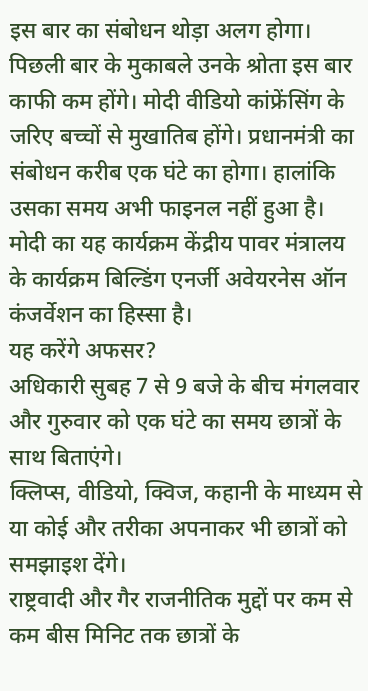इस बार का संबोधन थोड़ा अलग होगा। पिछली बार के मुकाबले उनके श्रोता इस बार काफी कम होंगे। मोदी वीडियो कांफ्रेंसिंग के जरिए बच्चों से मुखातिब होंगे। प्रधानमंत्री का संबोधन करीब एक घंटे का होगा। हालांकि उसका समय अभी फाइनल नहीं हुआ है। मोदी का यह कार्यक्रम केंद्रीय पावर मंत्रालय के कार्यक्रम बिल्डिंग एनर्जी अवेयरनेस ऑन कंजर्वेशन का हिस्सा है।
यह करेंगे अफसर?
अधिकारी सुबह 7 से 9 बजे के बीच मंगलवार और गुरुवार को एक घंटे का समय छात्रों के साथ बिताएंगे।
क्लिप्स, वीडियो, क्विज, कहानी के माध्यम से या कोई और तरीका अपनाकर भी छात्रों को समझाइश देंगे।
राष्ट्रवादी और गैर राजनीतिक मुद्दों पर कम से कम बीस मिनिट तक छात्रों के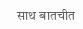साथ बातचीत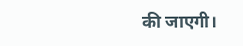की जाएगी।